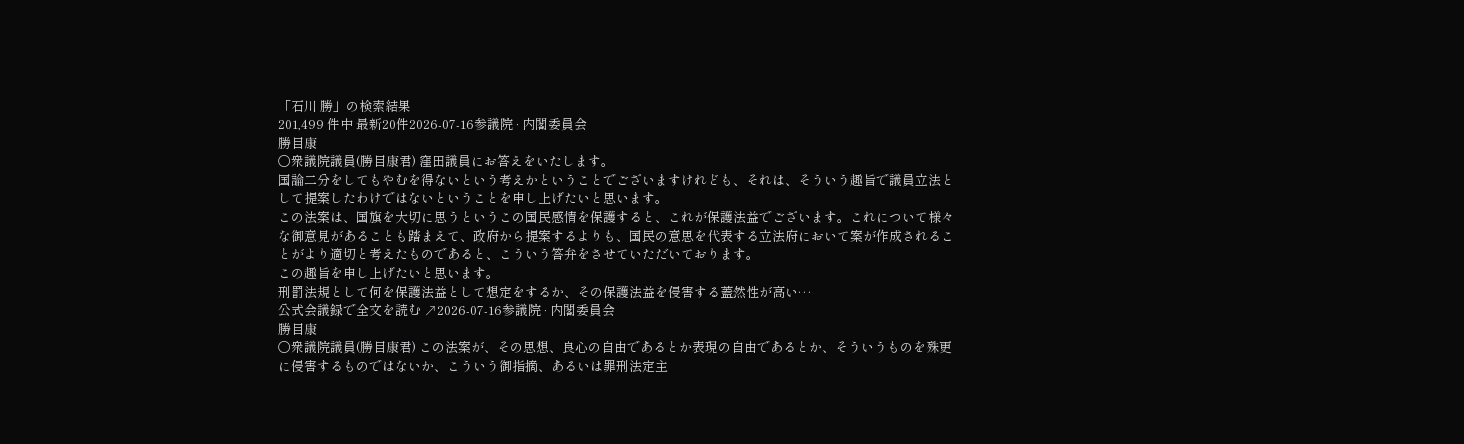「石川 勝」の検索結果
201,499 件中 最新20件2026-07-16参議院 · 内閣委員会
勝目康
○衆議院議員(勝目康君) 窪田議員にお答えをいたします。
国論二分をしてもやむを得ないという考えかということでございますけれども、それは、そういう趣旨で議員立法として提案したわけではないということを申し上げたいと思います。
この法案は、国旗を大切に思うというこの国民感情を保護すると、これが保護法益でございます。これについて様々な御意見があることも踏まえて、政府から提案するよりも、国民の意思を代表する立法府において案が作成されることがより適切と考えたものであると、こういう答弁をさせていただいております。
この趣旨を申し上げたいと思います。
刑罰法規として何を保護法益として想定をするか、その保護法益を侵害する蓋然性が高い…
公式会議録で全文を読む ↗2026-07-16参議院 · 内閣委員会
勝目康
○衆議院議員(勝目康君) この法案が、その思想、良心の自由であるとか表現の自由であるとか、そういうものを殊更に侵害するものではないか、こういう御指摘、あるいは罪刑法定主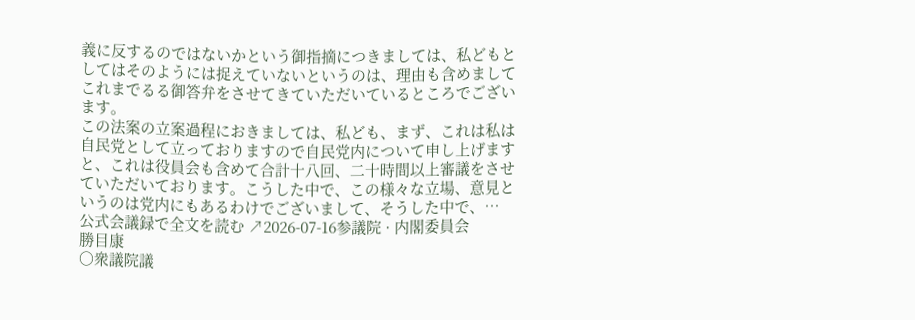義に反するのではないかという御指摘につきましては、私どもとしてはそのようには捉えていないというのは、理由も含めましてこれまでるる御答弁をさせてきていただいているところでございます。
この法案の立案過程におきましては、私ども、まず、これは私は自民党として立っておりますので自民党内について申し上げますと、これは役員会も含めて合計十八回、二十時間以上審議をさせていただいております。こうした中で、この様々な立場、意見というのは党内にもあるわけでございまして、そうした中で、…
公式会議録で全文を読む ↗2026-07-16参議院 · 内閣委員会
勝目康
○衆議院議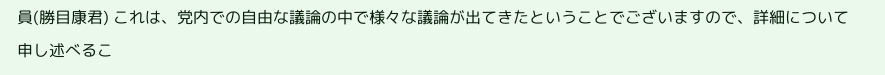員(勝目康君) これは、党内での自由な議論の中で様々な議論が出てきたということでございますので、詳細について申し述べるこ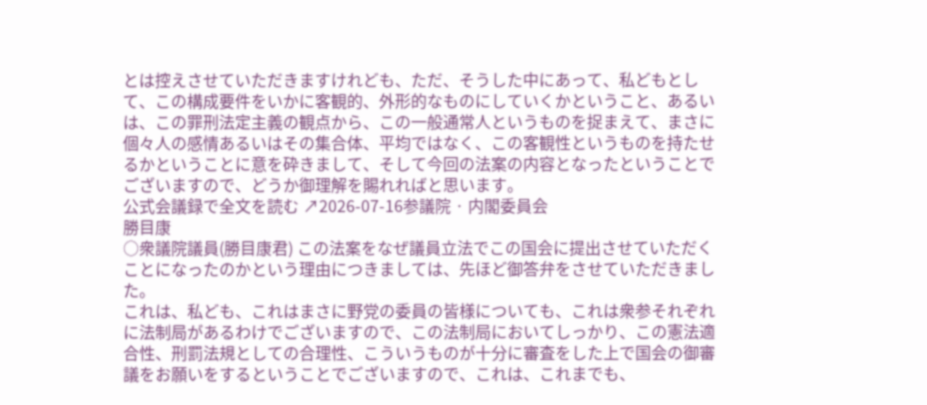とは控えさせていただきますけれども、ただ、そうした中にあって、私どもとして、この構成要件をいかに客観的、外形的なものにしていくかということ、あるいは、この罪刑法定主義の観点から、この一般通常人というものを捉まえて、まさに個々人の感情あるいはその集合体、平均ではなく、この客観性というものを持たせるかということに意を砕きまして、そして今回の法案の内容となったということでございますので、どうか御理解を賜れればと思います。
公式会議録で全文を読む ↗2026-07-16参議院 · 内閣委員会
勝目康
○衆議院議員(勝目康君) この法案をなぜ議員立法でこの国会に提出させていただくことになったのかという理由につきましては、先ほど御答弁をさせていただきました。
これは、私ども、これはまさに野党の委員の皆様についても、これは衆参それぞれに法制局があるわけでございますので、この法制局においてしっかり、この憲法適合性、刑罰法規としての合理性、こういうものが十分に審査をした上で国会の御審議をお願いをするということでございますので、これは、これまでも、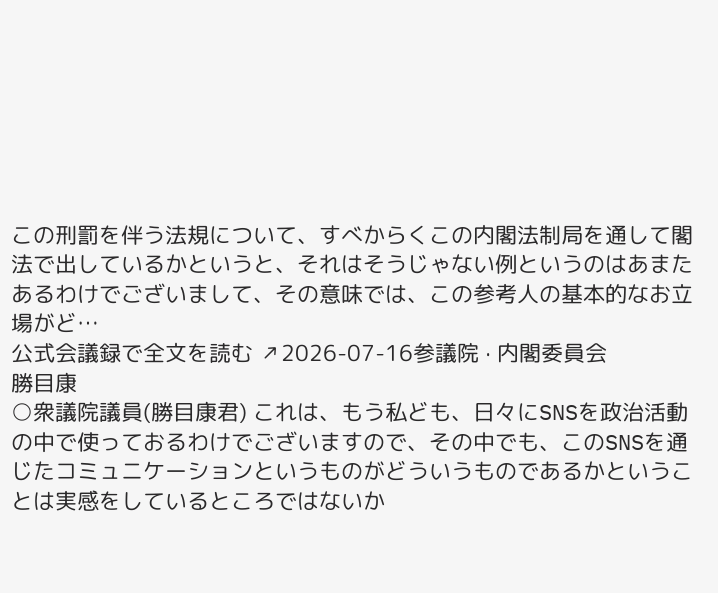この刑罰を伴う法規について、すべからくこの内閣法制局を通して閣法で出しているかというと、それはそうじゃない例というのはあまたあるわけでございまして、その意味では、この参考人の基本的なお立場がど…
公式会議録で全文を読む ↗2026-07-16参議院 · 内閣委員会
勝目康
○衆議院議員(勝目康君) これは、もう私ども、日々にSNSを政治活動の中で使っておるわけでございますので、その中でも、このSNSを通じたコミュニケーションというものがどういうものであるかということは実感をしているところではないか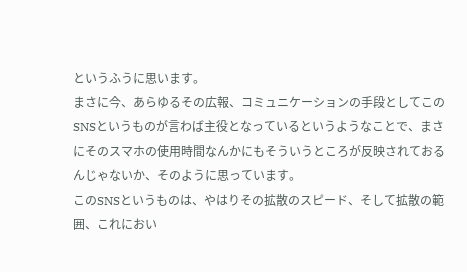というふうに思います。
まさに今、あらゆるその広報、コミュニケーションの手段としてこのSNSというものが言わば主役となっているというようなことで、まさにそのスマホの使用時間なんかにもそういうところが反映されておるんじゃないか、そのように思っています。
このSNSというものは、やはりその拡散のスピード、そして拡散の範囲、これにおい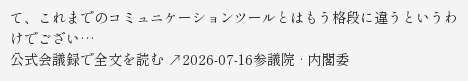て、これまでのコミュニケーションツールとはもう格段に違うというわけでござい…
公式会議録で全文を読む ↗2026-07-16参議院 · 内閣委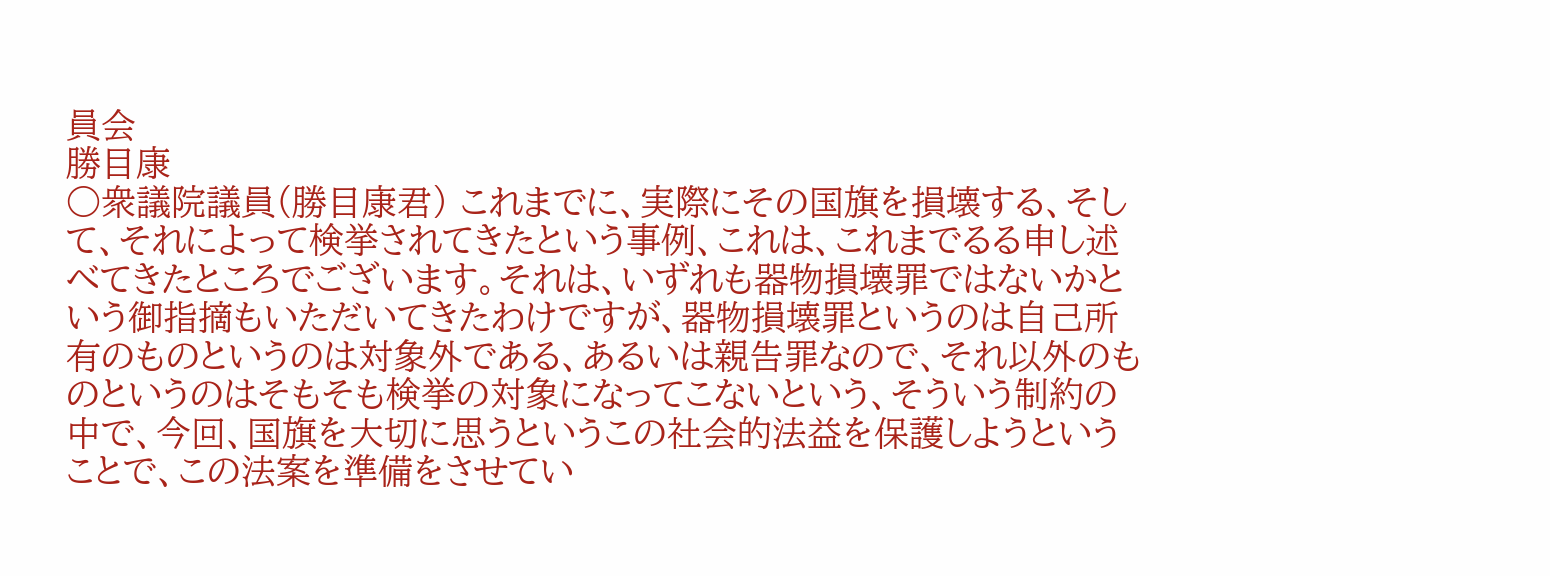員会
勝目康
○衆議院議員(勝目康君) これまでに、実際にその国旗を損壊する、そして、それによって検挙されてきたという事例、これは、これまでるる申し述べてきたところでございます。それは、いずれも器物損壊罪ではないかという御指摘もいただいてきたわけですが、器物損壊罪というのは自己所有のものというのは対象外である、あるいは親告罪なので、それ以外のものというのはそもそも検挙の対象になってこないという、そういう制約の中で、今回、国旗を大切に思うというこの社会的法益を保護しようということで、この法案を準備をさせてい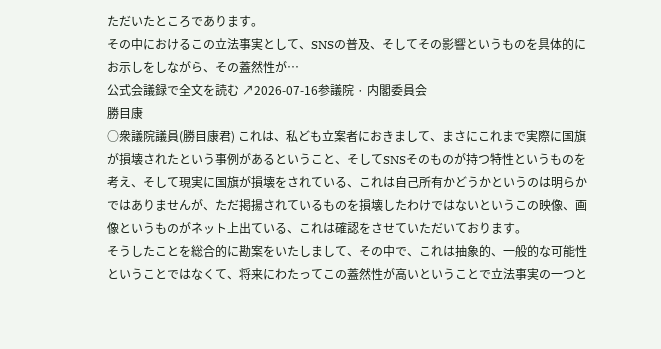ただいたところであります。
その中におけるこの立法事実として、SNSの普及、そしてその影響というものを具体的にお示しをしながら、その蓋然性が…
公式会議録で全文を読む ↗2026-07-16参議院 · 内閣委員会
勝目康
○衆議院議員(勝目康君) これは、私ども立案者におきまして、まさにこれまで実際に国旗が損壊されたという事例があるということ、そしてSNSそのものが持つ特性というものを考え、そして現実に国旗が損壊をされている、これは自己所有かどうかというのは明らかではありませんが、ただ掲揚されているものを損壊したわけではないというこの映像、画像というものがネット上出ている、これは確認をさせていただいております。
そうしたことを総合的に勘案をいたしまして、その中で、これは抽象的、一般的な可能性ということではなくて、将来にわたってこの蓋然性が高いということで立法事実の一つと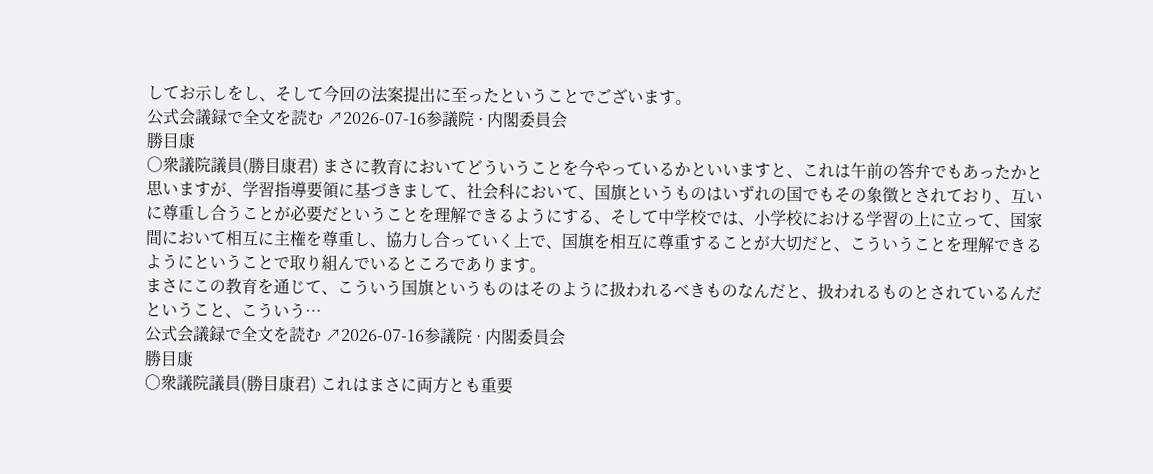してお示しをし、そして今回の法案提出に至ったということでございます。
公式会議録で全文を読む ↗2026-07-16参議院 · 内閣委員会
勝目康
○衆議院議員(勝目康君) まさに教育においてどういうことを今やっているかといいますと、これは午前の答弁でもあったかと思いますが、学習指導要領に基づきまして、社会科において、国旗というものはいずれの国でもその象徴とされており、互いに尊重し合うことが必要だということを理解できるようにする、そして中学校では、小学校における学習の上に立って、国家間において相互に主権を尊重し、協力し合っていく上で、国旗を相互に尊重することが大切だと、こういうことを理解できるようにということで取り組んでいるところであります。
まさにこの教育を通じて、こういう国旗というものはそのように扱われるべきものなんだと、扱われるものとされているんだということ、こういう…
公式会議録で全文を読む ↗2026-07-16参議院 · 内閣委員会
勝目康
○衆議院議員(勝目康君) これはまさに両方とも重要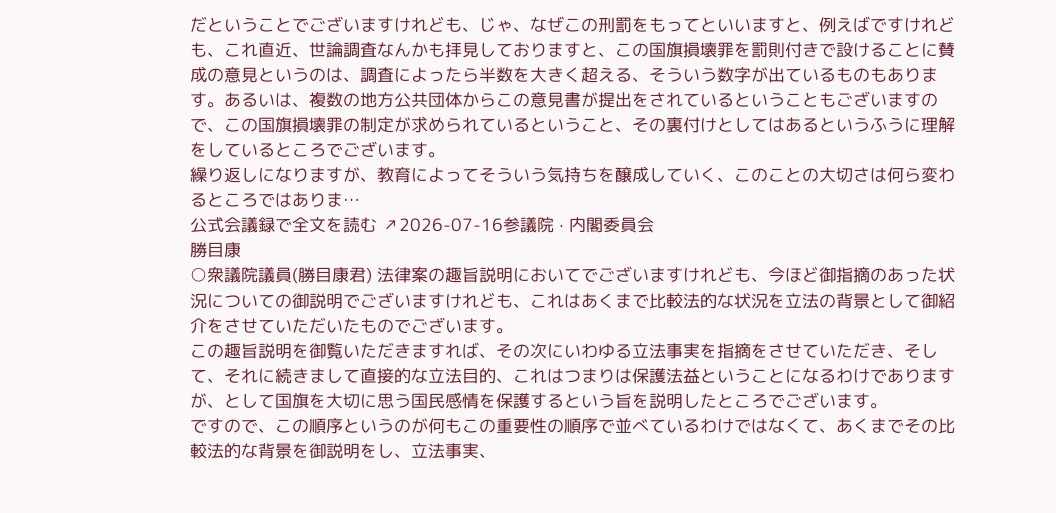だということでございますけれども、じゃ、なぜこの刑罰をもってといいますと、例えばですけれども、これ直近、世論調査なんかも拝見しておりますと、この国旗損壊罪を罰則付きで設けることに賛成の意見というのは、調査によったら半数を大きく超える、そういう数字が出ているものもあります。あるいは、複数の地方公共団体からこの意見書が提出をされているということもございますので、この国旗損壊罪の制定が求められているということ、その裏付けとしてはあるというふうに理解をしているところでございます。
繰り返しになりますが、教育によってそういう気持ちを醸成していく、このことの大切さは何ら変わるところではありま…
公式会議録で全文を読む ↗2026-07-16参議院 · 内閣委員会
勝目康
○衆議院議員(勝目康君) 法律案の趣旨説明においてでございますけれども、今ほど御指摘のあった状況についての御説明でございますけれども、これはあくまで比較法的な状況を立法の背景として御紹介をさせていただいたものでございます。
この趣旨説明を御覧いただきますれば、その次にいわゆる立法事実を指摘をさせていただき、そして、それに続きまして直接的な立法目的、これはつまりは保護法益ということになるわけでありますが、として国旗を大切に思う国民感情を保護するという旨を説明したところでございます。
ですので、この順序というのが何もこの重要性の順序で並べているわけではなくて、あくまでその比較法的な背景を御説明をし、立法事実、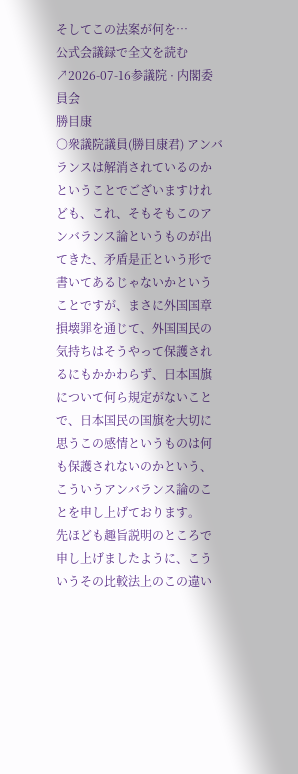そしてこの法案が何を…
公式会議録で全文を読む ↗2026-07-16参議院 · 内閣委員会
勝目康
○衆議院議員(勝目康君) アンバランスは解消されているのかということでございますけれども、これ、そもそもこのアンバランス論というものが出てきた、矛盾是正という形で書いてあるじゃないかということですが、まさに外国国章損壊罪を通じて、外国国民の気持ちはそうやって保護されるにもかかわらず、日本国旗について何ら規定がないことで、日本国民の国旗を大切に思うこの感情というものは何も保護されないのかという、こういうアンバランス論のことを申し上げております。
先ほども趣旨説明のところで申し上げましたように、こういうその比較法上のこの違い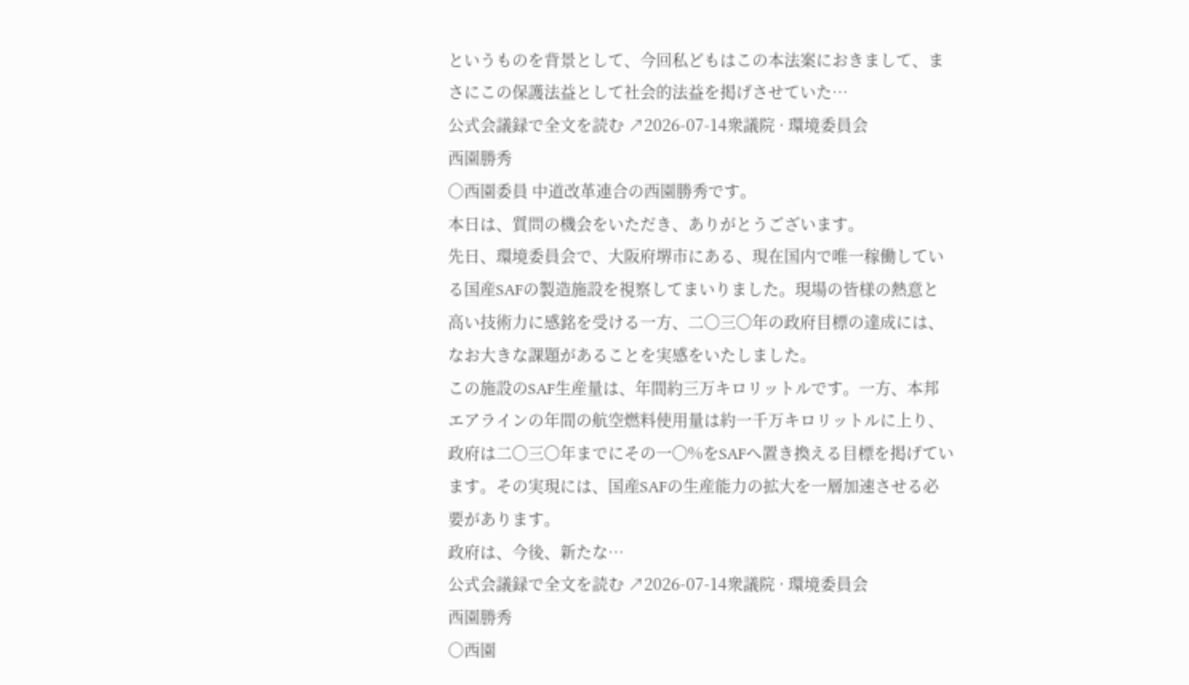というものを背景として、今回私どもはこの本法案におきまして、まさにこの保護法益として社会的法益を掲げさせていた…
公式会議録で全文を読む ↗2026-07-14衆議院 · 環境委員会
西園勝秀
○西園委員 中道改革連合の西園勝秀です。
本日は、質問の機会をいただき、ありがとうございます。
先日、環境委員会で、大阪府堺市にある、現在国内で唯一稼働している国産SAFの製造施設を視察してまいりました。現場の皆様の熱意と高い技術力に感銘を受ける一方、二〇三〇年の政府目標の達成には、なお大きな課題があることを実感をいたしました。
この施設のSAF生産量は、年間約三万キロリットルです。一方、本邦エアラインの年間の航空燃料使用量は約一千万キロリットルに上り、政府は二〇三〇年までにその一〇%をSAFへ置き換える目標を掲げています。その実現には、国産SAFの生産能力の拡大を一層加速させる必要があります。
政府は、今後、新たな…
公式会議録で全文を読む ↗2026-07-14衆議院 · 環境委員会
西園勝秀
○西園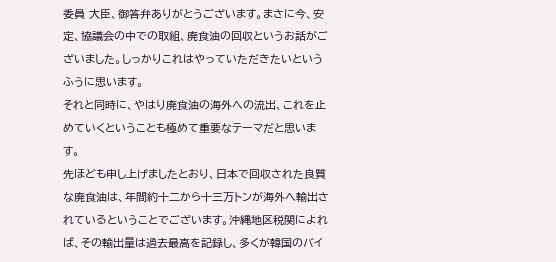委員 大臣、御答弁ありがとうございます。まさに今、安定、協議会の中での取組、廃食油の回収というお話がございました。しっかりこれはやっていただきたいというふうに思います。
それと同時に、やはり廃食油の海外への流出、これを止めていくということも極めて重要なテーマだと思います。
先ほども申し上げましたとおり、日本で回収された良質な廃食油は、年間約十二から十三万トンが海外へ輸出されているということでございます。沖縄地区税関によれば、その輸出量は過去最高を記録し、多くが韓国のバイ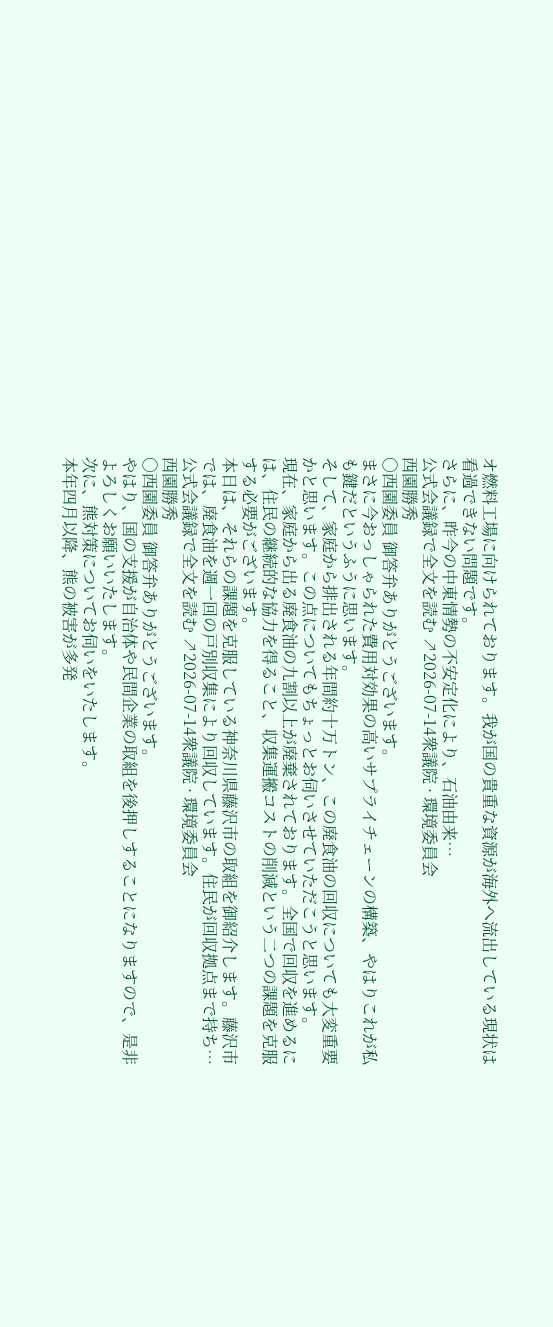オ燃料工場に向けられております。我が国の貴重な資源が海外へ流出している現状は看過できない問題です。
さらに、昨今の中東情勢の不安定化により、石油由来…
公式会議録で全文を読む ↗2026-07-14衆議院 · 環境委員会
西園勝秀
○西園委員 御答弁ありがとうございます。
まさに今おっしゃられた費用対効果の高いサプライチェーンの構築、やはりこれが私も鍵だというふうに思います。
そして、家庭から排出される年間約十万トン、この廃食油の回収についても大変重要かと思います。この点についてもちょっとお伺いさせていただこうと思います。
現在、家庭から出る廃食油の九割以上が廃棄されております。全国で回収を進めるには、住民の継続的な協力を得ること、収集運搬コストの削減という二つの課題を克服する必要がございます。
本日は、それらの課題を克服している神奈川県藤沢市の取組を御紹介します。藤沢市では、廃食油を週一回の戸別収集により回収しています。住民が回収拠点まで持ち…
公式会議録で全文を読む ↗2026-07-14衆議院 · 環境委員会
西園勝秀
○西園委員 御答弁ありがとうございます。
やはり、国の支援が自治体や民間企業の取組を後押しすることになりますので、是非よろしくお願いいたします。
次に、熊対策についてお伺いをいたします。
本年四月以降、熊の被害が多発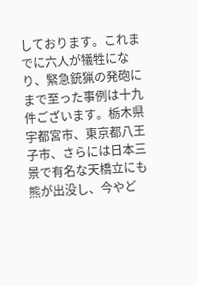しております。これまでに六人が犠牲になり、緊急銃猟の発砲にまで至った事例は十九件ございます。栃木県宇都宮市、東京都八王子市、さらには日本三景で有名な天橋立にも熊が出没し、今やど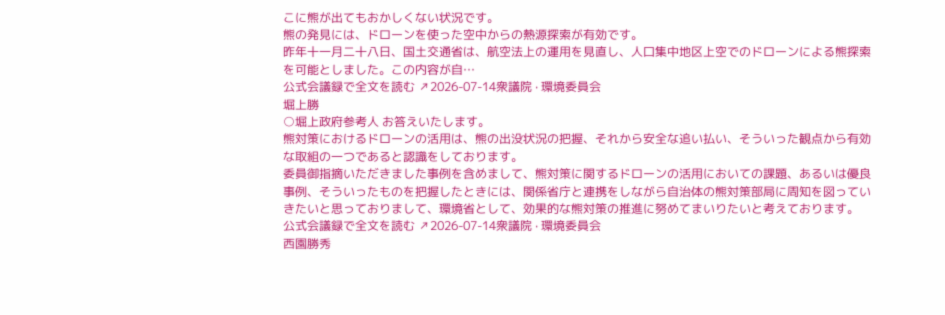こに熊が出てもおかしくない状況です。
熊の発見には、ドローンを使った空中からの熱源探索が有効です。
昨年十一月二十八日、国土交通省は、航空法上の運用を見直し、人口集中地区上空でのドローンによる熊探索を可能としました。この内容が自…
公式会議録で全文を読む ↗2026-07-14衆議院 · 環境委員会
堀上勝
○堀上政府参考人 お答えいたします。
熊対策におけるドローンの活用は、熊の出没状況の把握、それから安全な追い払い、そういった観点から有効な取組の一つであると認識をしております。
委員御指摘いただきました事例を含めまして、熊対策に関するドローンの活用においての課題、あるいは優良事例、そういったものを把握したときには、関係省庁と連携をしながら自治体の熊対策部局に周知を図っていきたいと思っておりまして、環境省として、効果的な熊対策の推進に努めてまいりたいと考えております。
公式会議録で全文を読む ↗2026-07-14衆議院 · 環境委員会
西園勝秀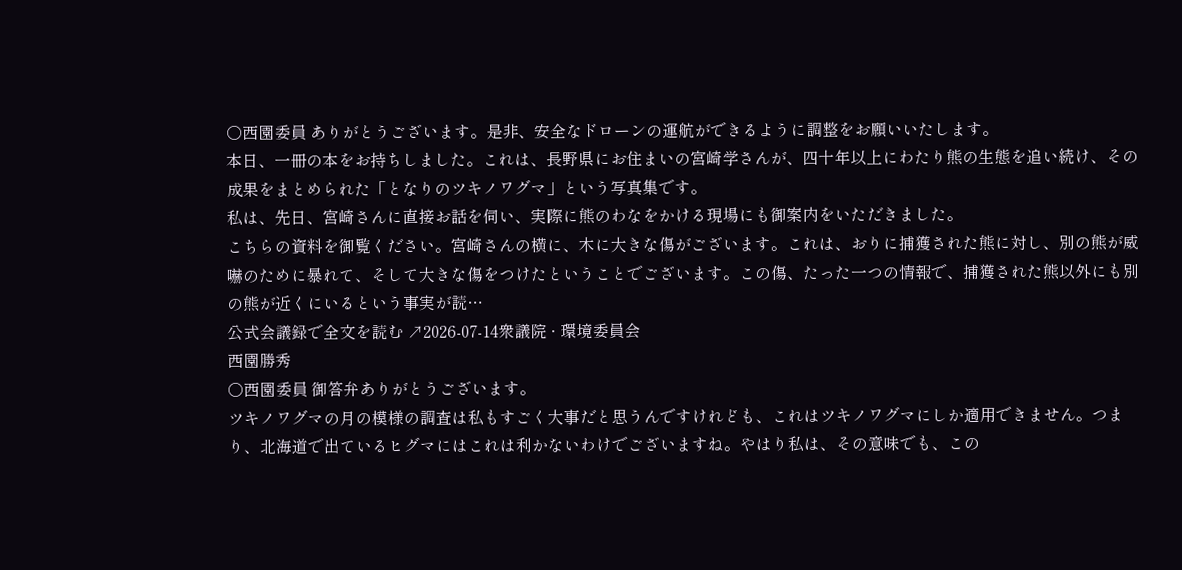○西園委員 ありがとうございます。是非、安全なドローンの運航ができるように調整をお願いいたします。
本日、一冊の本をお持ちしました。これは、長野県にお住まいの宮崎学さんが、四十年以上にわたり熊の生態を追い続け、その成果をまとめられた「となりのツキノワグマ」という写真集です。
私は、先日、宮崎さんに直接お話を伺い、実際に熊のわなをかける現場にも御案内をいただきました。
こちらの資料を御覧ください。宮崎さんの横に、木に大きな傷がございます。これは、おりに捕獲された熊に対し、別の熊が威嚇のために暴れて、そして大きな傷をつけたということでございます。この傷、たった一つの情報で、捕獲された熊以外にも別の熊が近くにいるという事実が読…
公式会議録で全文を読む ↗2026-07-14衆議院 · 環境委員会
西園勝秀
○西園委員 御答弁ありがとうございます。
ツキノワグマの月の模様の調査は私もすごく大事だと思うんですけれども、これはツキノワグマにしか適用できません。つまり、北海道で出ているヒグマにはこれは利かないわけでございますね。やはり私は、その意味でも、この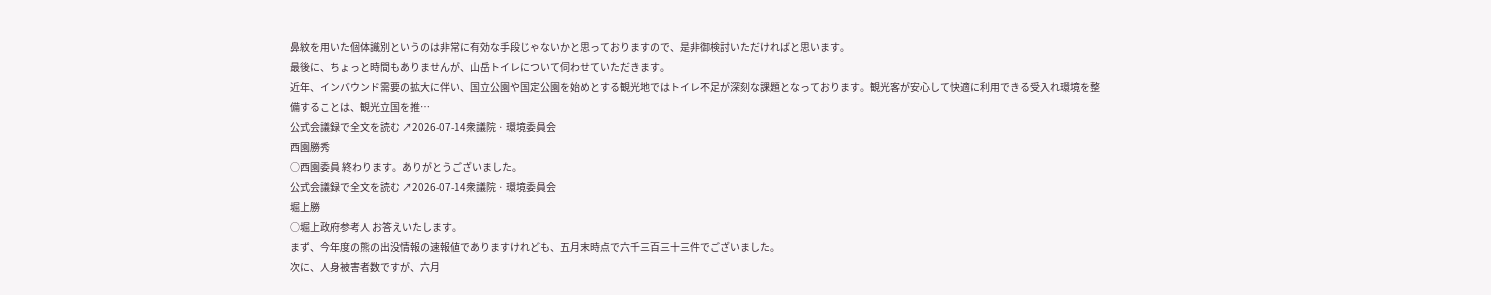鼻紋を用いた個体識別というのは非常に有効な手段じゃないかと思っておりますので、是非御検討いただければと思います。
最後に、ちょっと時間もありませんが、山岳トイレについて伺わせていただきます。
近年、インバウンド需要の拡大に伴い、国立公園や国定公園を始めとする観光地ではトイレ不足が深刻な課題となっております。観光客が安心して快適に利用できる受入れ環境を整備することは、観光立国を推…
公式会議録で全文を読む ↗2026-07-14衆議院 · 環境委員会
西園勝秀
○西園委員 終わります。ありがとうございました。
公式会議録で全文を読む ↗2026-07-14衆議院 · 環境委員会
堀上勝
○堀上政府参考人 お答えいたします。
まず、今年度の熊の出没情報の速報値でありますけれども、五月末時点で六千三百三十三件でございました。
次に、人身被害者数ですが、六月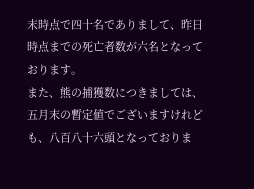末時点で四十名でありまして、昨日時点までの死亡者数が六名となっております。
また、熊の捕獲数につきましては、五月末の暫定値でございますけれども、八百八十六頭となっておりま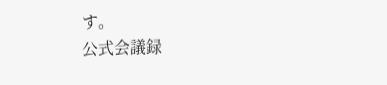す。
公式会議録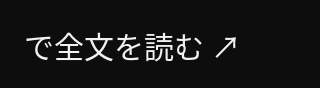で全文を読む ↗